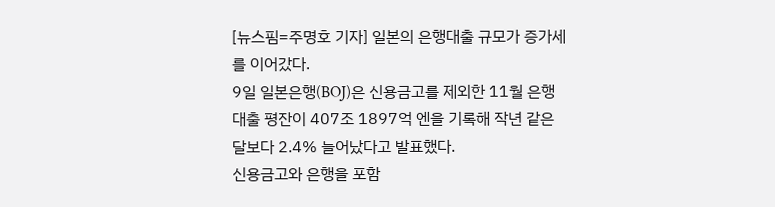[뉴스핌=주명호 기자] 일본의 은행대출 규모가 증가세를 이어갔다.
9일 일본은행(BOJ)은 신용금고를 제외한 11월 은행 대출 평잔이 407조 1897억 엔을 기록해 작년 같은 달보다 2.4% 늘어났다고 발표했다.
신용금고와 은행을 포함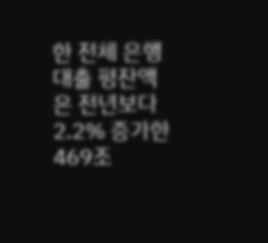한 전체 은행대출 평잔액은 전년보다 2.2% 증가한 469조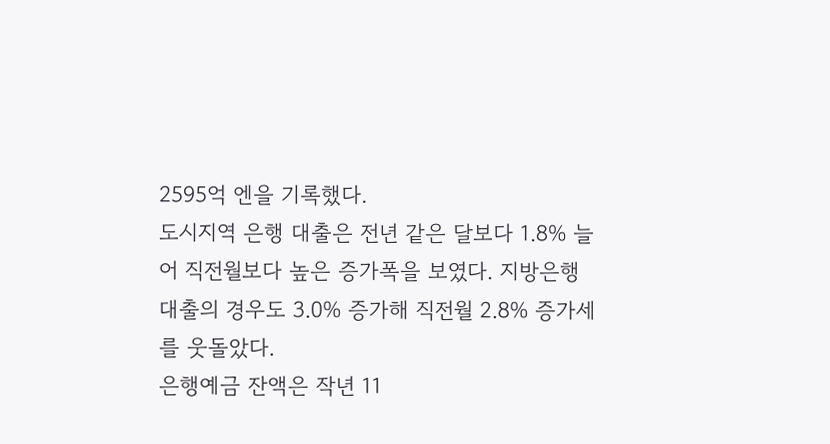2595억 엔을 기록했다.
도시지역 은행 대출은 전년 같은 달보다 1.8% 늘어 직전월보다 높은 증가폭을 보였다. 지방은행 대출의 경우도 3.0% 증가해 직전월 2.8% 증가세를 웃돌았다.
은행예금 잔액은 작년 11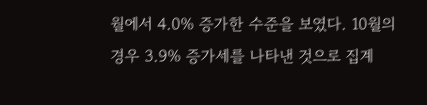월에서 4.0% 증가한 수준을 보였다. 10월의 경우 3.9% 증가세를 나타낸 것으로 집계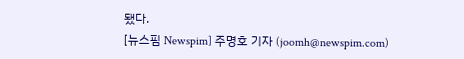됐다.
[뉴스핌 Newspim] 주명호 기자 (joomh@newspim.com)